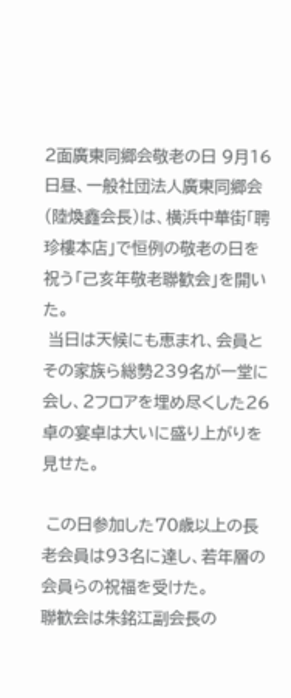2面廣東同郷会敬老の日 9月16日昼、一般社団法人廣東同郷会(陸煥鑫会長)は、横浜中華街「聘珍樓本店」で恒例の敬老の日を祝う「己亥年敬老聯歓会」を開いた。
 当日は天候にも恵まれ、会員とその家族ら総勢239名が一堂に会し、2フロアを埋め尽くした26卓の宴卓は大いに盛り上がりを見せた。

 この日参加した70歳以上の長老会員は93名に達し、若年層の会員らの祝福を受けた。
聯歓会は朱銘江副会長の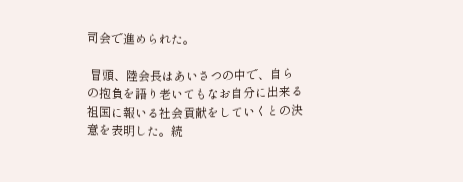司会で進められた。

 冒頭、陸会長はあいさつの中で、自らの抱負を語り老いてもなお自分に出来る祖国に報いる社会貢献をしていくとの決意を表明した。続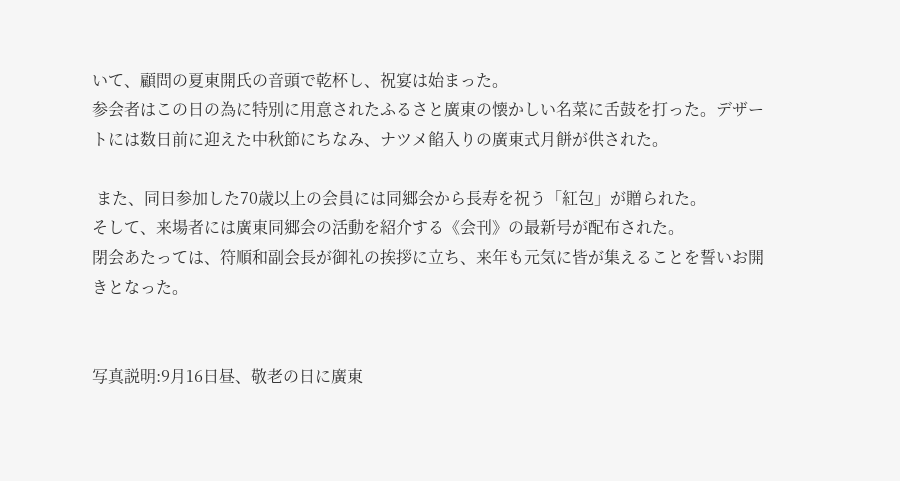いて、顧問の夏東開氏の音頭で乾杯し、祝宴は始まった。
参会者はこの日の為に特別に用意されたふるさと廣東の懐かしい名菜に舌鼓を打った。デザートには数日前に迎えた中秋節にちなみ、ナツメ餡入りの廣東式月餅が供された。

 また、同日参加した70歳以上の会員には同郷会から長寿を祝う「紅包」が贈られた。
そして、来場者には廣東同郷会の活動を紹介する《会刊》の最新号が配布された。
閉会あたっては、符順和副会長が御礼の挨拶に立ち、来年も元気に皆が集えることを誓いお開きとなった。


写真説明:9月16日昼、敬老の日に廣東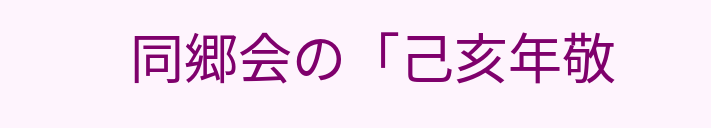同郷会の「己亥年敬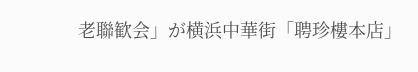老聯歓会」が横浜中華街「聘珍樓本店」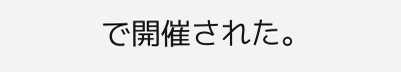で開催された。